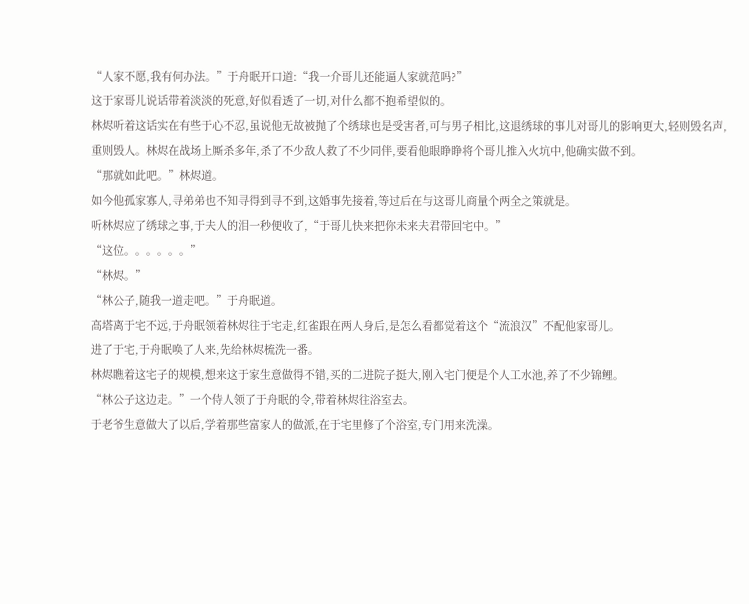“人家不愿,我有何办法。”于舟眠开口道:“我一介哥儿还能逼人家就范吗?”
这于家哥儿说话带着淡淡的死意,好似看透了一切,对什么都不抱希望似的。
林烬听着这话实在有些于心不忍,虽说他无故被抛了个绣球也是受害者,可与男子相比,这退绣球的事儿对哥儿的影响更大,轻则毁名声,重则毁人。林烬在战场上厮杀多年,杀了不少敌人救了不少同伴,要看他眼睁睁将个哥儿推入火坑中,他确实做不到。
“那就如此吧。”林烬道。
如今他孤家寡人,寻弟弟也不知寻得到寻不到,这婚事先接着,等过后在与这哥儿商量个两全之策就是。
听林烬应了绣球之事,于夫人的泪一秒便收了,“于哥儿快来把你未来夫君带回宅中。”
“这位。。。。。。”
“林烬。”
“林公子,随我一道走吧。”于舟眠道。
高塔离于宅不远,于舟眠领着林烬往于宅走,红雀跟在两人身后,是怎么看都觉着这个“流浪汉”不配他家哥儿。
进了于宅,于舟眠唤了人来,先给林烬梳洗一番。
林烬瞧着这宅子的规模,想来这于家生意做得不错,买的二进院子挺大,刚入宅门便是个人工水池,养了不少锦鲤。
“林公子这边走。”一个侍人领了于舟眠的令,带着林烬往浴室去。
于老爷生意做大了以后,学着那些富家人的做派,在于宅里修了个浴室,专门用来洗澡。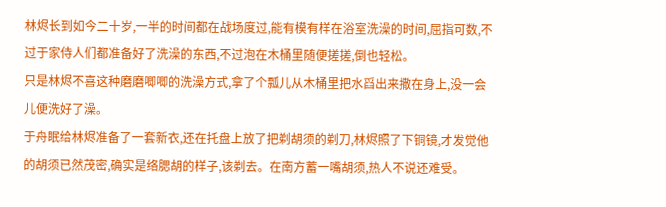林烬长到如今二十岁,一半的时间都在战场度过,能有模有样在浴室洗澡的时间,屈指可数,不过于家侍人们都准备好了洗澡的东西,不过泡在木桶里随便搓搓,倒也轻松。
只是林烬不喜这种磨磨唧唧的洗澡方式,拿了个瓢儿从木桶里把水舀出来撒在身上,没一会儿便洗好了澡。
于舟眠给林烬准备了一套新衣,还在托盘上放了把剃胡须的剃刀,林烬照了下铜镜,才发觉他的胡须已然茂密,确实是络腮胡的样子,该剃去。在南方蓄一嘴胡须,热人不说还难受。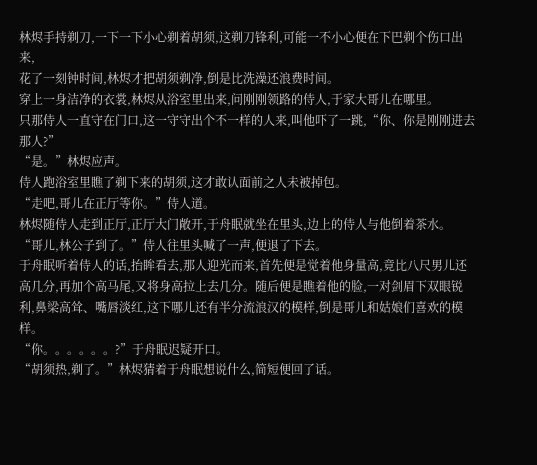林烬手持剃刀,一下一下小心剃着胡须,这剃刀锋利,可能一不小心便在下巴剃个伤口出来,
花了一刻钟时间,林烬才把胡须剃净,倒是比洗澡还浪费时间。
穿上一身洁净的衣裳,林烬从浴室里出来,问刚刚领路的侍人,于家大哥儿在哪里。
只那侍人一直守在门口,这一守守出个不一样的人来,叫他吓了一跳,“你、你是刚刚进去那人?”
“是。”林烬应声。
侍人跑浴室里瞧了剃下来的胡须,这才敢认面前之人未被掉包。
“走吧,哥儿在正厅等你。”侍人道。
林烬随侍人走到正厅,正厅大门敞开,于舟眠就坐在里头,边上的侍人与他倒着茶水。
“哥儿,林公子到了。”侍人往里头喊了一声,便退了下去。
于舟眠听着侍人的话,抬眸看去,那人迎光而来,首先便是觉着他身量高,竟比八尺男儿还高几分,再加个高马尾,又将身高拉上去几分。随后便是瞧着他的脸,一对剑眉下双眼锐利,鼻梁高耸、嘴唇淡红,这下哪儿还有半分流浪汉的模样,倒是哥儿和姑娘们喜欢的模样。
“你。。。。。。?”于舟眠迟疑开口。
“胡须热,剃了。”林烬猜着于舟眠想说什么,简短便回了话。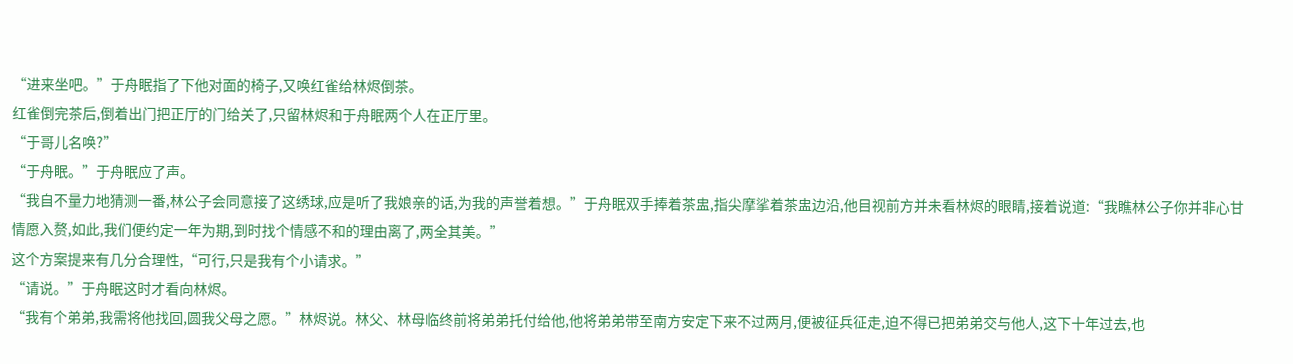“进来坐吧。”于舟眠指了下他对面的椅子,又唤红雀给林烬倒茶。
红雀倒完茶后,倒着出门把正厅的门给关了,只留林烬和于舟眠两个人在正厅里。
“于哥儿名唤?”
“于舟眠。”于舟眠应了声。
“我自不量力地猜测一番,林公子会同意接了这绣球,应是听了我娘亲的话,为我的声誉着想。”于舟眠双手捧着茶盅,指尖摩挲着茶盅边沿,他目视前方并未看林烬的眼睛,接着说道:“我瞧林公子你并非心甘情愿入赘,如此,我们便约定一年为期,到时找个情感不和的理由离了,两全其美。”
这个方案提来有几分合理性,“可行,只是我有个小请求。”
“请说。”于舟眠这时才看向林烬。
“我有个弟弟,我需将他找回,圆我父母之愿。”林烬说。林父、林母临终前将弟弟托付给他,他将弟弟带至南方安定下来不过两月,便被征兵征走,迫不得已把弟弟交与他人,这下十年过去,也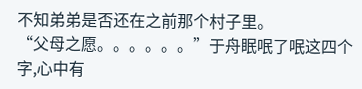不知弟弟是否还在之前那个村子里。
“父母之愿。。。。。。”于舟眠呡了呡这四个字,心中有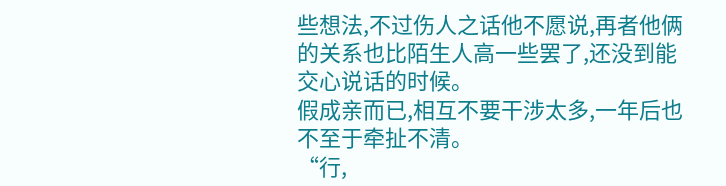些想法,不过伤人之话他不愿说,再者他俩的关系也比陌生人高一些罢了,还没到能交心说话的时候。
假成亲而已,相互不要干涉太多,一年后也不至于牵扯不清。
“行,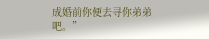成婚前你便去寻你弟弟吧。”